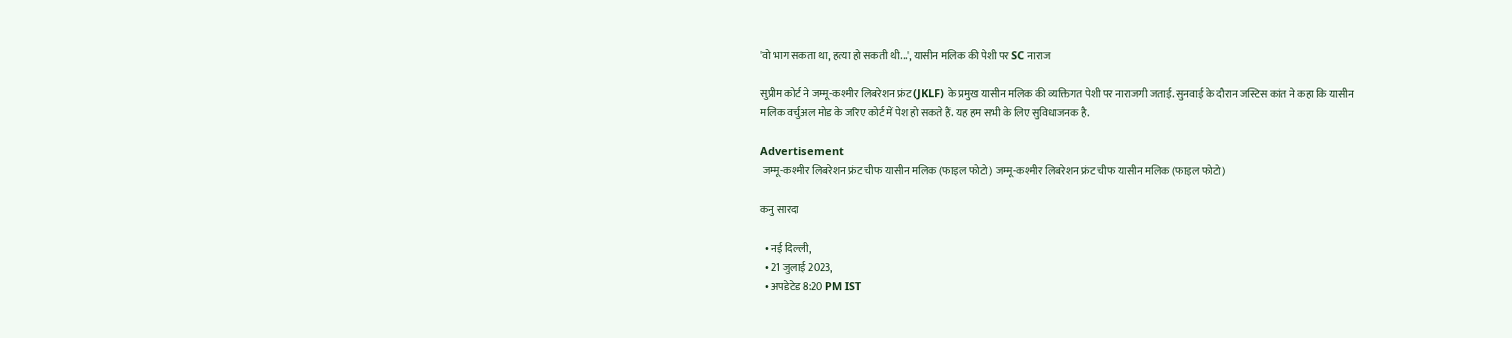'वो भाग सकता था, हत्या हो सकती थी...', यासीन मलिक की पेशी पर SC नाराज

सुप्रीम कोर्ट ने जम्मू-कश्मीर लिबरेशन फ्रंट (JKLF) के प्रमुख यासीन मलिक की व्यक्तिगत पेशी पर नाराजगी जताई. सुनवाई के दौरान जस्टिस कांत ने कहा कि यासीन मलिक वर्चुअल मोड के जरिए कोर्ट में पेश हो सकते हैं. यह हम सभी के लिए सुविधाजनक है.

Advertisement
 जम्मू-कश्मीर लिबरेशन फ्रंट चीफ यासीन मलिक (फाइल फोटो) जम्मू-कश्मीर लिबरेशन फ्रंट चीफ यासीन मलिक (फाइल फोटो)

कनु सारदा

  • नई दिल्ली,
  • 21 जुलाई 2023,
  • अपडेटेड 8:20 PM IST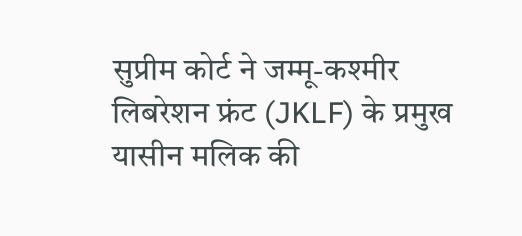सुप्रीम कोर्ट ने जम्मू-कश्मीर लिबरेशन फ्रंट (JKLF) के प्रमुख यासीन मलिक की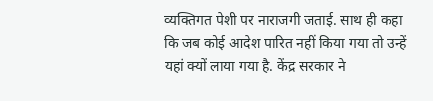व्यक्तिगत पेशी पर नाराजगी जताई. साथ ही कहा कि जब कोई आदेश पारित नहीं किया गया तो उन्हें यहां क्यों लाया गया है. केंद्र सरकार ने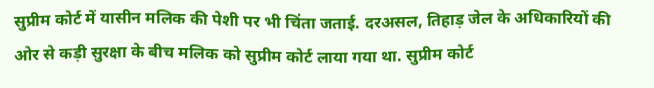सुप्रीम कोर्ट में यासीन मलिक की पेशी पर भी चिंता जताई. दरअसल, तिहाड़ जेल के अधिकारियों की ओर से कड़ी सुरक्षा के बीच मलिक को सुप्रीम कोर्ट लाया गया था. सुप्रीम कोर्ट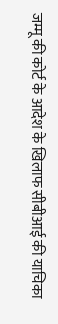जम्मू की कोर्ट के आदेश के खिलाफ सीबीआई की याचिका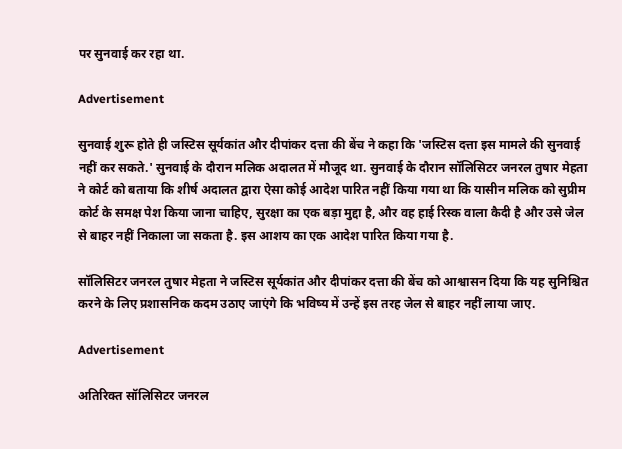पर सुनवाई कर रहा था.

Advertisement

सुनवाई शुरू होते ही जस्टिस सूर्यकांत और दीपांकर दत्ता की बेंच ने कहा कि 'जस्टिस दत्ता इस मामले की सुनवाई नहीं कर सकते.' सुनवाई के दौरान मलिक अदालत में मौजूद था. सुनवाई के दौरान सॉलिसिटर जनरल तुषार मेहता ने कोर्ट को बताया कि शीर्ष अदालत द्वारा ऐसा कोई आदेश पारित नहीं किया गया था कि यासीन मलिक को सुप्रीम कोर्ट के समक्ष पेश किया जाना चाहिए, सुरक्षा का एक बड़ा मुद्दा है, और वह हाई रिस्क वाला कैदी है और उसे जेल से बाहर नहीं निकाला जा सकता है. इस आशय का एक आदेश पारित किया गया है.

सॉलिसिटर जनरल तुषार मेहता ने जस्टिस सूर्यकांत और दीपांकर दत्ता की बेंच को आश्वासन दिया कि यह सुनिश्चित करने के लिए प्रशासनिक कदम उठाए जाएंगे कि भविष्य में उन्हें इस तरह जेल से बाहर नहीं लाया जाए.

Advertisement

अतिरिक्त सॉलिसिटर जनरल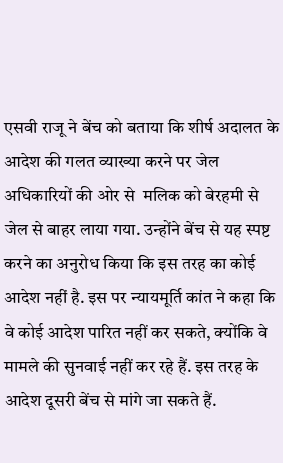एसवी राजू ने बेंच को बताया कि शीर्ष अदालत के आदेश की गलत व्याख्या करने पर जेल अधिकारियों की ओर से  मलिक को बेरहमी से जेल से बाहर लाया गया. उन्होंने बेंच से यह स्पष्ट करने का अनुरोध किया कि इस तरह का कोई आदेश नहीं है. इस पर न्यायमूर्ति कांत ने कहा कि वे कोई आदेश पारित नहीं कर सकते, क्योंकि वे मामले की सुनवाई नहीं कर रहे हैं. इस तरह के आदेश दूसरी बेंच से मांगे जा सकते हैं.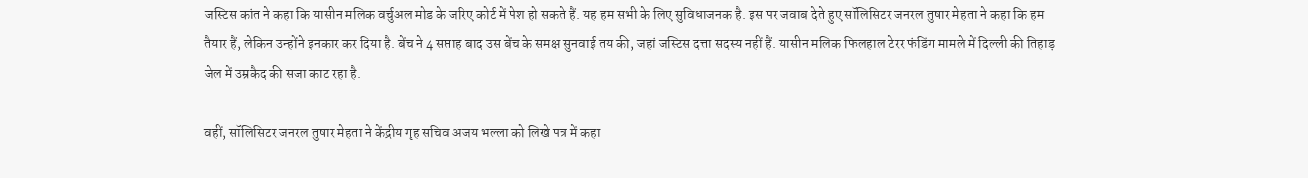जस्टिस कांत ने कहा कि यासीन मलिक वर्चुअल मोड के जरिए कोर्ट में पेश हो सकते हैं. यह हम सभी के लिए सुविधाजनक है. इस पर जवाब देते हुए सॉलिसिटर जनरल तुषार मेहता ने कहा कि हम तैयार हैं, लेकिन उन्होंने इनकार कर दिया है. बेंच ने 4 सप्ताह बाद उस बेंच के समक्ष सुनवाई तय की, जहां जस्टिस दत्ता सदस्य नहीं हैं. यासीन मलिक फिलहाल टेरर फंडिंग मामले में दिल्ली की तिहाड़ जेल में उम्रकैद की सजा काट रहा है.

वहीं, सॉलिसिटर जनरल तुषार मेहता ने केंद्रीय गृह सचिव अजय भल्ला को लिखे पत्र में कहा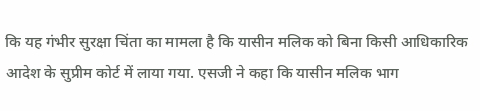कि यह गंभीर सुरक्षा चिंता का मामला है कि यासीन मलिक को बिना किसी आधिकारिक आदेश के सुप्रीम कोर्ट में लाया गया. एसजी ने कहा कि यासीन मलिक भाग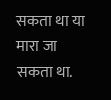सकता था या मारा जा सकता था.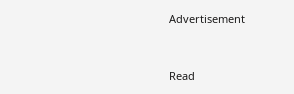Advertisement



Read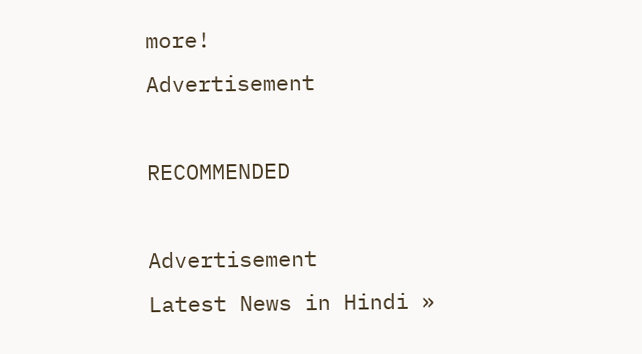more!
Advertisement

RECOMMENDED

Advertisement
Latest News in Hindi »